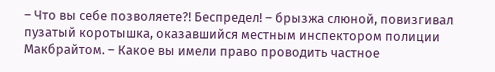– Что вы себе позволяете?! Беспредел! – брызжа слюной, повизгивал пузатый коротышка, оказавшийся местным инспектором полиции Макбрайтом. – Какое вы имели право проводить частное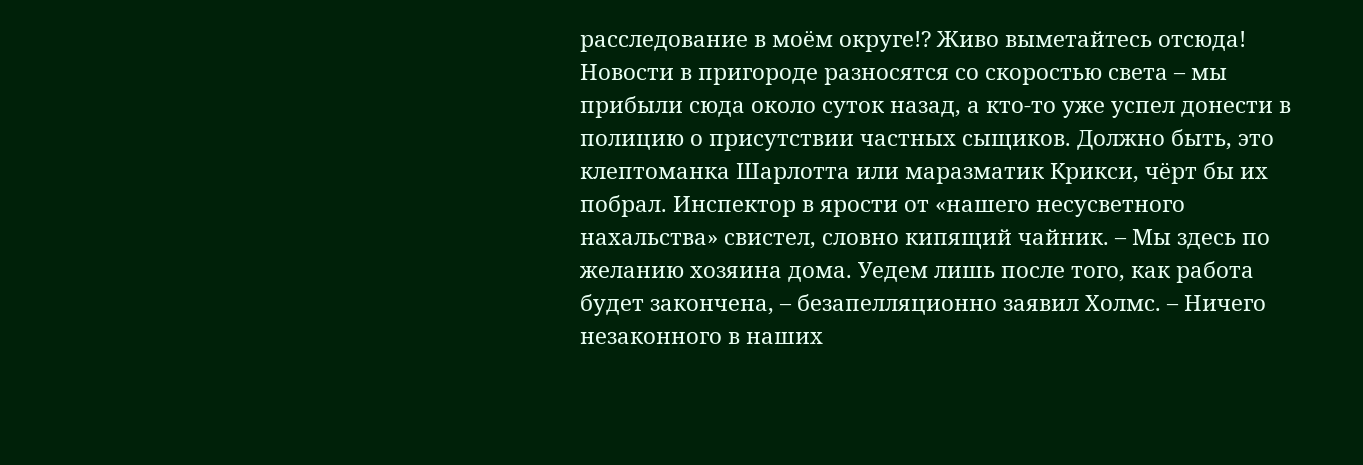расследование в моём округе!? Живо выметайтесь отсюда! Новости в пригороде разносятся со скоростью света – мы прибыли сюда около суток назад, а кто-то уже успел донести в полицию о присутствии частных сыщиков. Должно быть, это клептоманка Шарлотта или маразматик Крикси, чёрт бы их побрал. Инспектор в ярости от «нашего несусветного нахальства» свистел, словно кипящий чайник. – Мы здесь по желанию хозяина дома. Уедем лишь после того, как работа будет закончена, – безапелляционно заявил Холмс. – Ничего незаконного в наших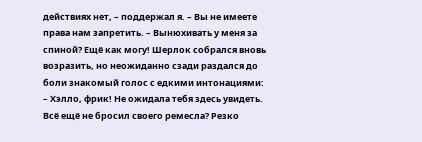действиях нет, – поддержал я. – Вы не имеете права нам запретить. – Вынюхивать у меня за спиной? Ещё как могу! Шерлок собрался вновь возразить, но неожиданно сзади раздался до боли знакомый голос с едкими интонациями: – Хэлло, фрик! Не ожидала тебя здесь увидеть. Всё ещё не бросил своего ремесла? Резко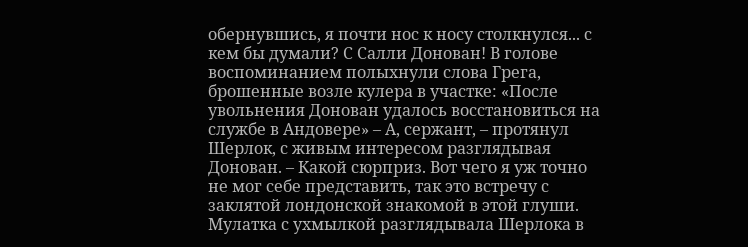обернувшись, я почти нос к носу столкнулся... с кем бы думали? С Салли Донован! В голове воспоминанием полыхнули слова Грега, брошенные возле кулера в участке: «После увольнения Донован удалось восстановиться на службе в Андовере» – А, сержант, – протянул Шерлок, с живым интересом разглядывая Донован. – Какой сюрприз. Вот чего я уж точно не мог себе представить, так это встречу с заклятой лондонской знакомой в этой глуши. Мулатка с ухмылкой разглядывала Шерлока в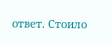ответ. Стоило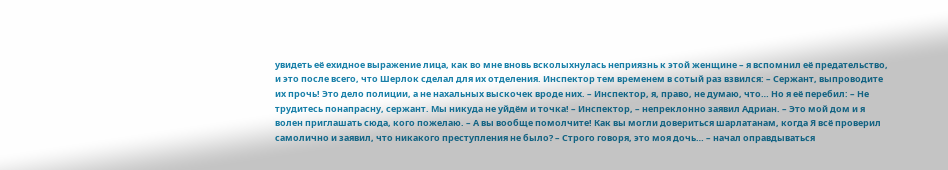увидеть её ехидное выражение лица, как во мне вновь всколыхнулась неприязнь к этой женщине – я вспомнил её предательство, и это после всего, что Шерлок сделал для их отделения. Инспектор тем временем в сотый раз взвился: – Сержант, выпроводите их прочь! Это дело полиции, а не нахальных выскочек вроде них. – Инспектор, я, право, не думаю, что… Но я её перебил: – Не трудитесь понапрасну, сержант. Мы никуда не уйдём и точка! – Инспектор, – непреклонно заявил Адриан. – Это мой дом и я волен приглашать сюда, кого пожелаю. – А вы вообще помолчите! Как вы могли довериться шарлатанам, когда Я всё проверил самолично и заявил, что никакого преступления не было? – Строго говоря, это моя дочь… – начал оправдываться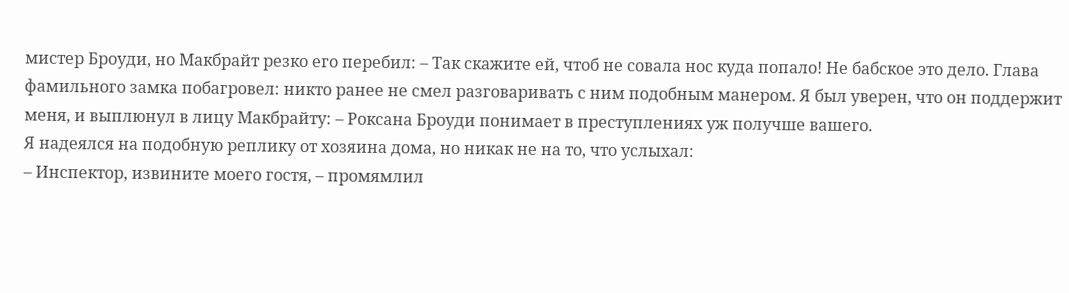мистер Броуди, но Макбрайт резко его перебил: – Так скажите ей, чтоб не совала нос куда попало! Не бабское это дело. Глава фамильного замка побагровел: никто ранее не смел разговаривать с ним подобным манером. Я был уверен, что он поддержит меня, и выплюнул в лицу Макбрайту: – Роксана Броуди понимает в преступлениях уж получше вашего.
Я надеялся на подобную реплику от хозяина дома, но никак не на то, что услыхал:
– Инспектор, извините моего гостя, – промямлил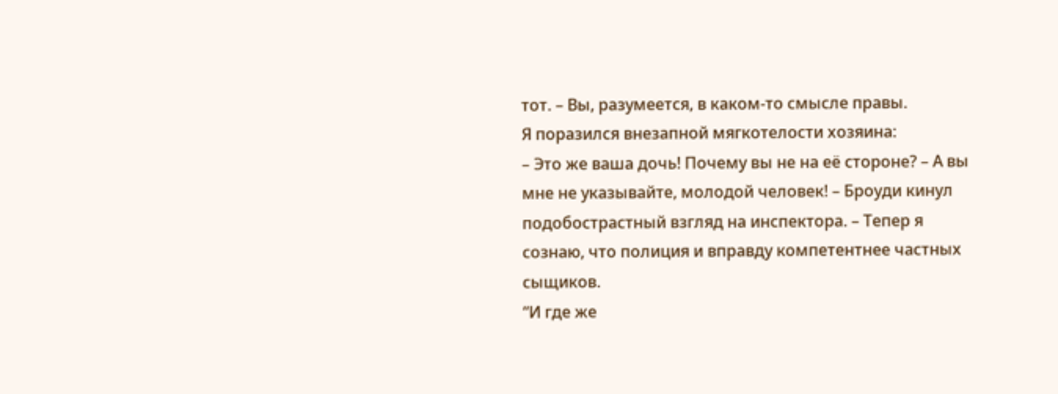тот. – Вы, разумеется, в каком-то смысле правы.
Я поразился внезапной мягкотелости хозяина:
– Это же ваша дочь! Почему вы не на её стороне? – А вы мне не указывайте, молодой человек! – Броуди кинул подобострастный взгляд на инспектора. – Тепер я сознаю, что полиция и вправду компетентнее частных сыщиков.
“И где же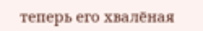теперь его хвалёная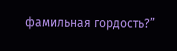фамильная гордость?”